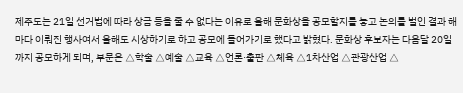제주도는 21일 선거법에 따라 상금 등을 줄 수 없다는 이유로 올해 문화상을 공모할지를 놓고 논의를 벌인 결과 해마다 이뤄진 행사여서 올해도 시상하기로 하고 공모에 들어가기로 했다고 밝혔다. 문화상 후보자는 다음달 20일까지 공모하게 되며, 부문은 △학술 △예술 △교육 △언론·출판 △체육 △1차산업 △관광산업 △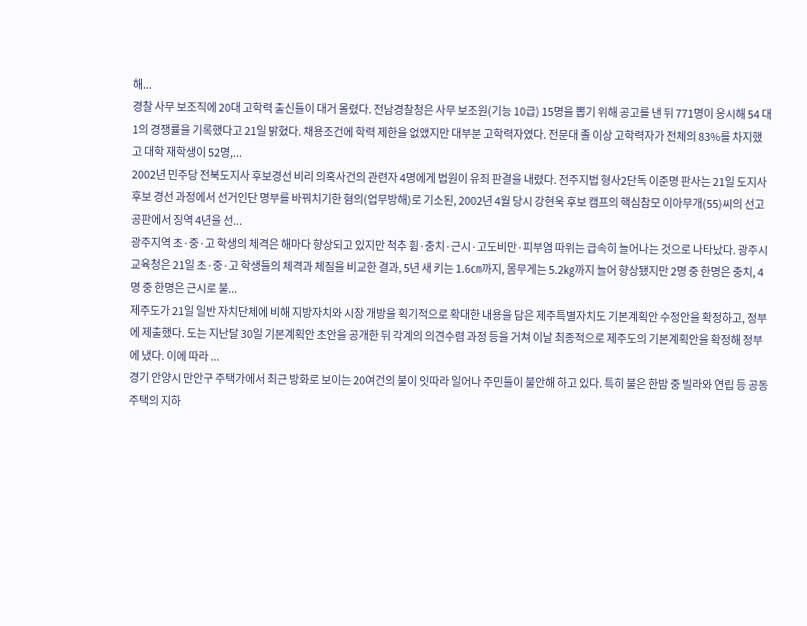해...
경찰 사무 보조직에 20대 고학력 출신들이 대거 몰렸다. 전남경찰청은 사무 보조원(기능 10급) 15명을 뽑기 위해 공고를 낸 뒤 771명이 응시해 54 대 1의 경쟁률을 기록했다고 21일 밝혔다. 채용조건에 학력 제한을 없앴지만 대부분 고학력자였다. 전문대 졸 이상 고학력자가 전체의 83%를 차지했고 대학 재학생이 52명,...
2002년 민주당 전북도지사 후보경선 비리 의혹사건의 관련자 4명에게 법원이 유죄 판결을 내렸다. 전주지법 형사2단독 이준명 판사는 21일 도지사 후보 경선 과정에서 선거인단 명부를 바꿔치기한 혐의(업무방해)로 기소된, 2002년 4월 당시 강현욱 후보 캠프의 핵심참모 이아무개(55)씨의 선고공판에서 징역 4년을 선...
광주지역 초·중·고 학생의 체격은 해마다 향상되고 있지만 척추 휨·충치·근시·고도비만·피부염 따위는 급속히 늘어나는 것으로 나타났다. 광주시교육청은 21일 초·중·고 학생들의 체격과 체질을 비교한 결과, 5년 새 키는 1.6㎝까지, 몸무게는 5.2㎏까지 늘어 향상됐지만 2명 중 한명은 충치, 4명 중 한명은 근시로 불...
제주도가 21일 일반 자치단체에 비해 지방자치와 시장 개방을 획기적으로 확대한 내용을 담은 제주특별자치도 기본계획안 수정안을 확정하고, 정부에 제출했다. 도는 지난달 30일 기본계획안 초안을 공개한 뒤 각계의 의견수렴 과정 등을 거쳐 이날 최종적으로 제주도의 기본계획안을 확정해 정부에 냈다. 이에 따라 ...
경기 안양시 만안구 주택가에서 최근 방화로 보이는 20여건의 불이 잇따라 일어나 주민들이 불안해 하고 있다. 특히 불은 한밤 중 빌라와 연립 등 공동주택의 지하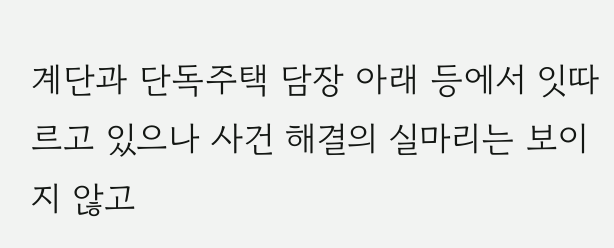계단과 단독주택 담장 아래 등에서 잇따르고 있으나 사건 해결의 실마리는 보이지 않고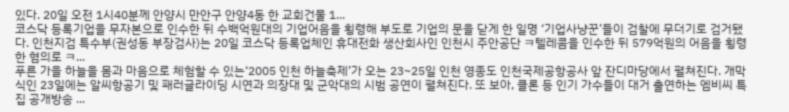있다. 20일 오전 1시40분께 안양시 만안구 안양4동 한 교회건물 1...
코스닥 등록기업을 무자본으로 인수한 뒤 수백억원대의 기업어음을 횡령해 부도로 기업의 문을 닫게 한 일명 ‘기업사냥꾼’들이 검찰에 무더기로 검거됐다. 인천지검 특수부(권성동 부장검사)는 20일 코스닥 등록업체인 휴대전화 생산회사인 인천시 주안공단 ㅋ텔레콤을 인수한 뒤 579억원의 어음을 횡령한 혐의로 ㅋ...
푸른 가을 하늘을 몸과 마음으로 체험할 수 있는‘2005 인천 하늘축제’가 오는 23~25일 인천 영종도 인천국제공항공사 앞 잔디마당에서 펼쳐진다. 개막식인 23일에는 알씨항공기 및 패러글라이딩 시연과 의장대 및 군악대의 시범 공연이 펼쳐진다. 또 보아, 클론 등 인기 가수들이 대거 출연하는 엠비씨 특집 공개방송 ...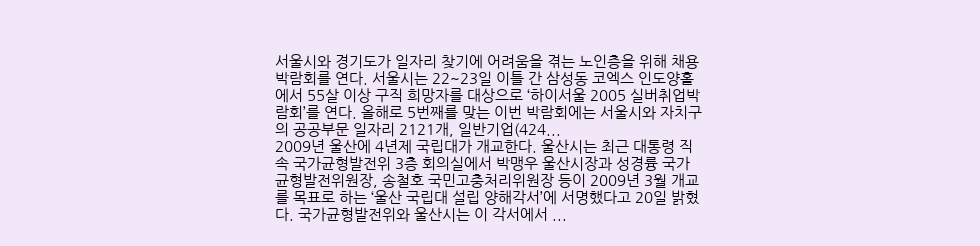서울시와 경기도가 일자리 찾기에 어려움을 겪는 노인층을 위해 채용 박람회를 연다. 서울시는 22~23일 이틀 간 삼성동 코엑스 인도양홀에서 55살 이상 구직 희망자를 대상으로 ‘하이서울 2005 실버취업박람회’를 연다. 올해로 5번째를 맞는 이번 박람회에는 서울시와 자치구의 공공부문 일자리 2121개, 일반기업(424...
2009년 울산에 4년제 국립대가 개교한다. 울산시는 최근 대통령 직속 국가균형발전위 3층 회의실에서 박맹우 울산시장과 성경륭 국가균형발전위원장, 송철호 국민고충처리위원장 등이 2009년 3월 개교를 목표로 하는 ‘울산 국립대 설립 양해각서’에 서명했다고 20일 밝혔다. 국가균형발전위와 울산시는 이 각서에서 ...